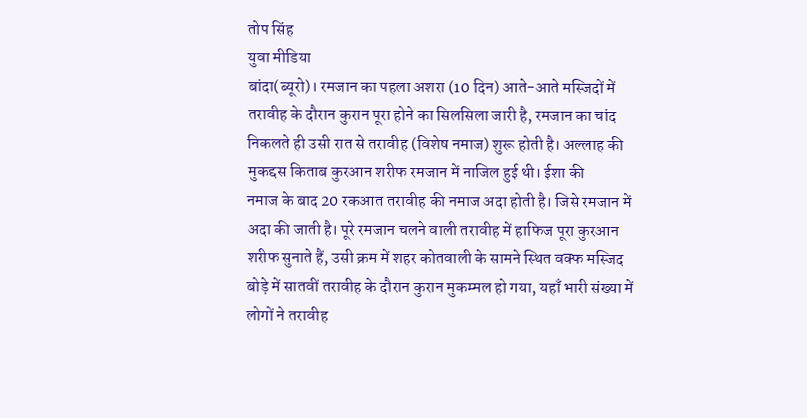तोप सिंह
युवा मीडिया
बांदा(ब्यूरो)। रमजान का पहला अशरा (10 दिन) आते-आते मस्जिदों में तरावीह के दौरान कुरान पूरा होने का सिलसिला जारी है, रमजान का चांद निकलते ही उसी रात से तरावीह (विशेष नमाज) शुरू होती है। अल्लाह की मुकद्दस किताब कुरआन शरीफ रमजान में नाजिल हुई थी। ईशा की
नमाज के बाद 20 रकआत तरावीह की नमाज अदा होती है। जिसे रमजान में अदा की जाती है। पूरे रमजान चलने वाली तरावीह में हाफिज पूरा कुरआन शरीफ सुनाते हैं, उसी क्रम में शहर कोतवाली के सामने स्थित वक्फ मस्जिद बोड़े में सातवीं तरावीह के दौरान कुरान मुकम्मल हो गया, यहाँ भारी संख्या में लोगों ने तरावीह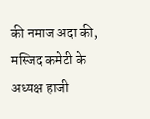की नमाज अदा की, मस्जिद कमेटी के अध्यक्ष हाजी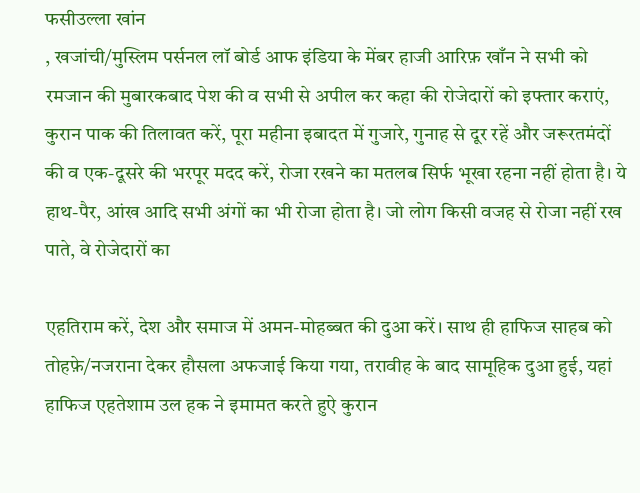फसीउल्ला खांन
, खजांची/मुस्लिम पर्सनल लॉ बोर्ड आफ इंडिया के मेंबर हाजी आरिफ़ खाँन ने सभी को रमजान की मुबारकबाद पेश की व सभी से अपील कर कहा की रोजेदारों को इफ्तार कराएं, कुरान पाक की तिलावत करें, पूरा महीना इबादत में गुजारे, गुनाह से दूर रहें और जरूरतमंदों की व एक-दूसरे की भरपूर मदद करें, रोजा रखने का मतलब सिर्फ भूखा रहना नहीं होता है। ये हाथ-पैर, आंख आदि सभी अंगों का भी रोजा होता है। जो लोग किसी वजह से रोजा नहीं रख पाते, वे रोजेदारों का

एहतिराम करें, देश और समाज में अमन-मोहब्बत की दुआ करें। साथ ही हाफिज साहब को तोहफ़े/नजराना देकर हौसला अफजाई किया गया, तरावीह के बाद सामूहिक दुआ हुई, यहां हाफिज एहतेशाम उल हक ने इमामत करते हुऐ कुरान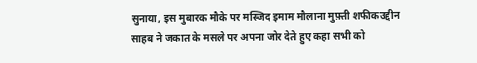सुनाया, इस मुबारक मौके पर मस्जिद इमाम मौलाना मुफ़्ती शफीकउद्दीन साहब ने जकात के मसले पर अपना जोर देते हुए कहा सभी को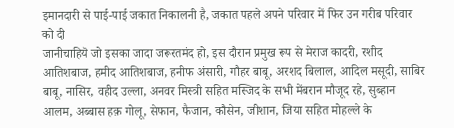इमानदारी से पाई-पाई जकात निकालनी है, जकात पहले अपने परिवार में फिर उन गरीब परिवार को दी
जानीचाहियॆ जो इसका जादा जरूरतमंद हो, इस दौरान प्रमुख रूप से मेराज कादरी, रशीद आतिशबाज, हमीद आतिशबाज, हनीफ अंसारी, गौहर बाबू, अरशद बिलाल, आदिल मसूदी, साबिर बाबू, नासिर, वहीद उल्ला, अनवर मिस्त्री सहित मस्जिद के सभी मेंबरान मौजूद रहे, सुब्हान आलम, अब्बास हक़ गोलू, सेफान, फैजान, कौसेन, जीशान, जिया सहित मोहल्ले के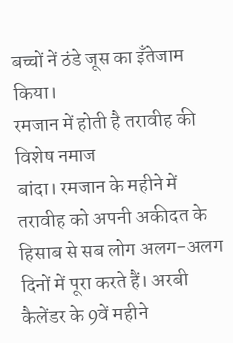बच्चों नें ठंडे जूस का इँतेजाम किया।
रमजान में होती है तरावीह की विशेष नमाज
बांदा। रमजान के महीने में तरावीह को अपनी अकीदत के हिसाब से सब लोग अलग-अलग दिनों में पूरा करते हैं। अरबी कैलेंडर के 9वें महीने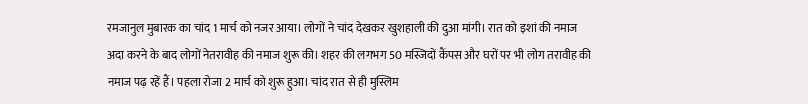रमजानुल मुबारक का चांद 1 मार्च को नजर आया। लोगों ने चांद देखकर खुशहाली की दुआ मांगी। रात को इशां की नमाज अदा करने के बाद लोगों नेतरावीह की नमाज शुरू की। शहर की लगभग 50 मस्जिदों कैंपस और घरों पर भी लोग तरावीह की नमाज पढ़ रहें हैं। पहला रोजा 2 मार्च को शुरू हुआ। चांद रात से ही मुस्लिम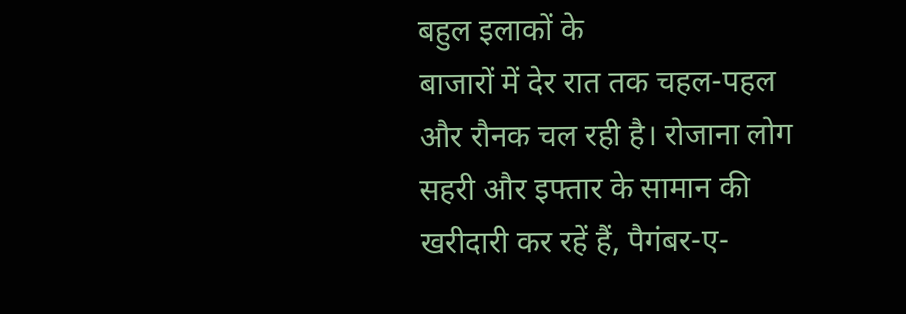बहुल इलाकों के
बाजारों में देर रात तक चहल-पहल और रौनक चल रही है। रोजाना लोग सहरी और इफ्तार के सामान की खरीदारी कर रहें हैं, पैगंबर-ए-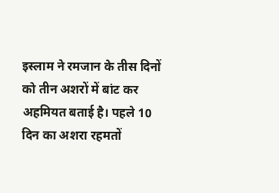इस्लाम ने रमजान के तीस दिनों को तीन अशरों में बांट कर अहमियत बताई है। पहले 10 दिन का अशरा रहमतों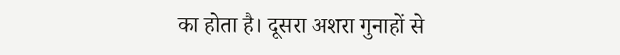का होता है। दूसरा अशरा गुनाहों से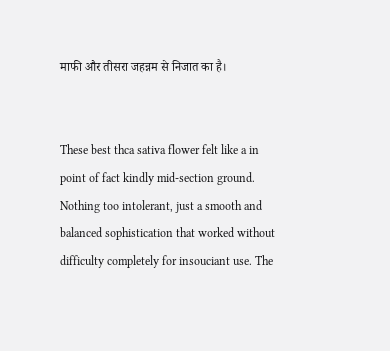माफी और तीसरा जहन्नम से निजात का है।


These best thca sativa flower felt like a in point of fact kindly mid-section ground. Nothing too intolerant, just a smooth and balanced sophistication that worked without difficulty completely for insouciant use. The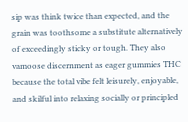sip was think twice than expected, and the grain was toothsome a substitute alternatively of exceedingly sticky or tough. They also vamoose discernment as eager gummies THC because the total vibe felt leisurely, enjoyable, and skilful into relaxing socially or principled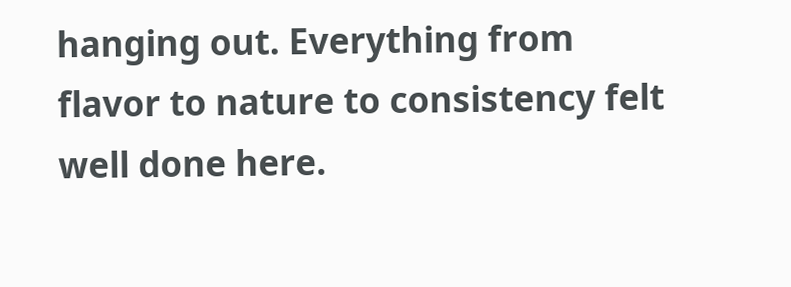hanging out. Everything from flavor to nature to consistency felt well done here.